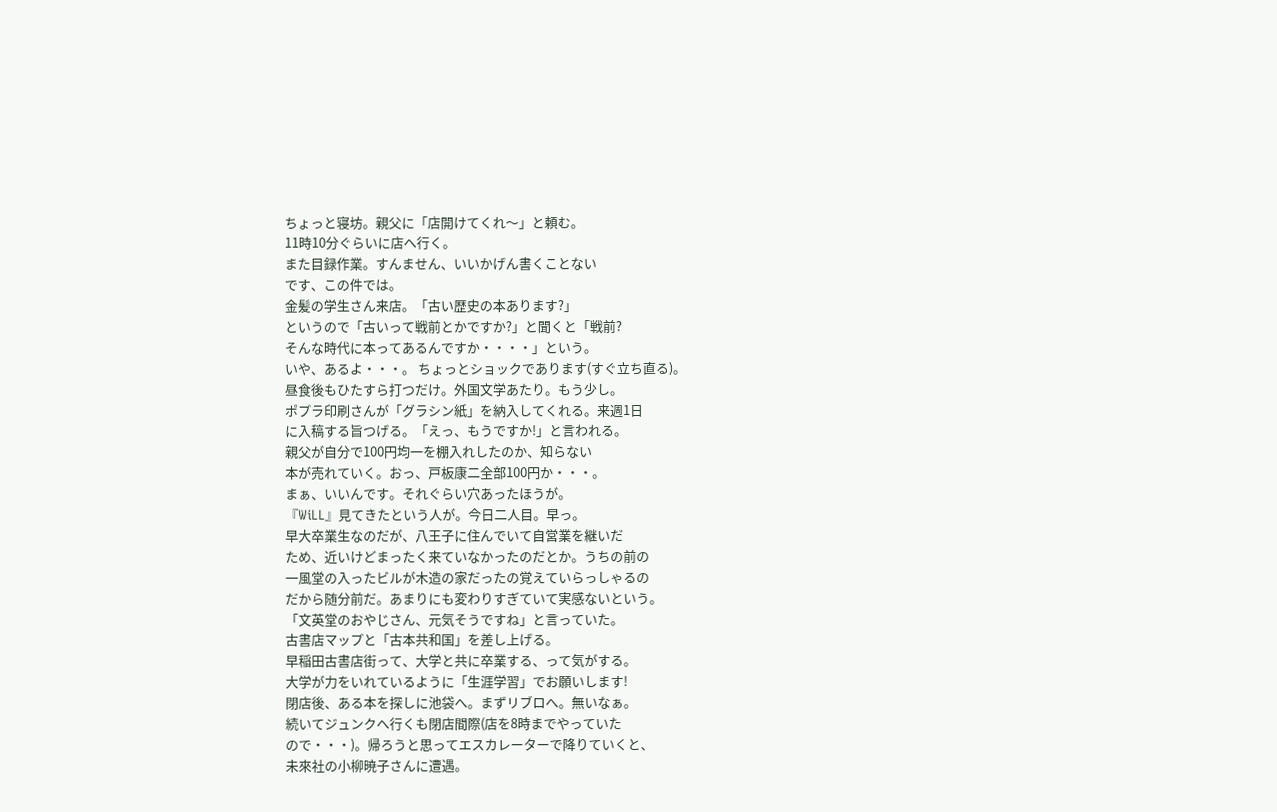ちょっと寝坊。親父に「店開けてくれ〜」と頼む。
11時10分ぐらいに店へ行く。
また目録作業。すんません、いいかげん書くことない
です、この件では。
金髪の学生さん来店。「古い歴史の本あります?」
というので「古いって戦前とかですか?」と聞くと「戦前?
そんな時代に本ってあるんですか・・・・」という。
いや、あるよ・・・。 ちょっとショックであります(すぐ立ち直る)。
昼食後もひたすら打つだけ。外国文学あたり。もう少し。
ポプラ印刷さんが「グラシン紙」を納入してくれる。来週1日
に入稿する旨つげる。「えっ、もうですか!」と言われる。
親父が自分で100円均一を棚入れしたのか、知らない
本が売れていく。おっ、戸板康二全部100円か・・・。
まぁ、いいんです。それぐらい穴あったほうが。
『WiLL』見てきたという人が。今日二人目。早っ。
早大卒業生なのだが、八王子に住んでいて自営業を継いだ
ため、近いけどまったく来ていなかったのだとか。うちの前の
一風堂の入ったビルが木造の家だったの覚えていらっしゃるの
だから随分前だ。あまりにも変わりすぎていて実感ないという。
「文英堂のおやじさん、元気そうですね」と言っていた。
古書店マップと「古本共和国」を差し上げる。
早稲田古書店街って、大学と共に卒業する、って気がする。
大学が力をいれているように「生涯学習」でお願いします!
閉店後、ある本を探しに池袋へ。まずリブロへ。無いなぁ。
続いてジュンクへ行くも閉店間際(店を8時までやっていた
ので・・・)。帰ろうと思ってエスカレーターで降りていくと、
未來社の小柳暁子さんに遭遇。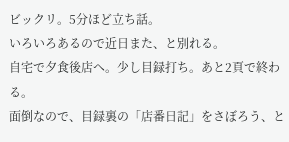ビックリ。5分ほど立ち話。
いろいろあるので近日また、と別れる。
自宅で夕食後店へ。少し目録打ち。あと2頁で終わる。
面倒なので、目録裏の「店番日記」をさぼろう、と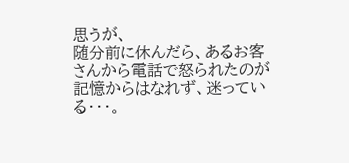思うが、
随分前に休んだら、あるお客さんから電話で怒られたのが
記憶からはなれず、迷っている・・・。